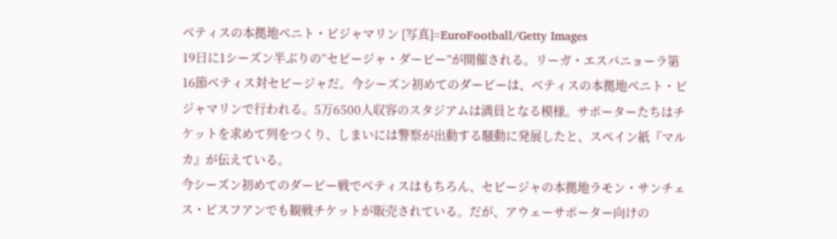ベティスの本拠地ベニト・ビジャマリン [写真]=EuroFootball/Getty Images
19日に1シーズン半ぶりの“セビージャ・ダービー”が開催される。リーガ・エスパニョーラ第16節ベティス対セビージャだ。今シーズン初めてのダービーは、ベティスの本拠地ベニト・ビジャマリンで行われる。5万6500人収容のスタジアムは満員となる模様。サポーターたちはチケットを求めて列をつくり、しまいには警察が出動する騒動に発展したと、スペイン紙『マルカ』が伝えている。
今シーズン初めてのダービー戦でベティスはもちろん、セビージャの本拠地ラモン・サンチェス・ピスフアンでも観戦チケットが販売されている。だが、アウェーサポーター向けの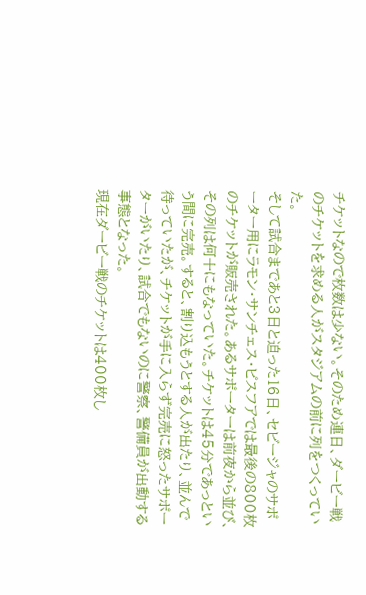チケットなので枚数は少ない。そのため連日、ダービー戦のチケットを求める人がスタジアムの前に列をつくっていた。
そして試合まであと3日と迫った16日、セビージャのサポーター用にラモン・サンチェス・ピスフアでは最後の800枚のチケットが販売された。あるサポーターは前夜から並び、その列は何十にもなっていた。チケットは45分であっという間に完売。すると、割り込もうとする人が出たり、並んで待っていたが、チケットが手に入らず完売に怒ったサポーターがいたり、試合でもないのに警察、警備員が出動する事態となった。
現在ダービー戦のチケットは400枚し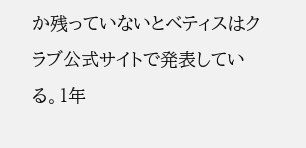か残っていないとベティスはクラブ公式サイトで発表している。1年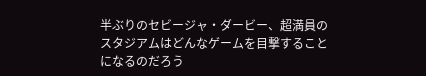半ぶりのセビージャ・ダービー、超満員のスタジアムはどんなゲームを目撃することになるのだろう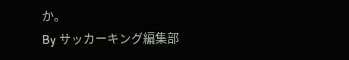か。
By サッカーキング編集部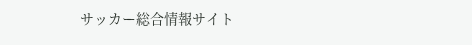サッカー総合情報サイト